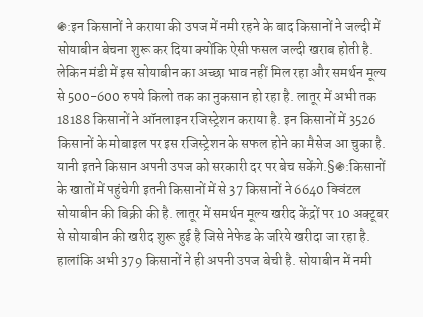֍:इन किसानों ने कराया की उपज में नमी रहने के बाद किसानों ने जल्दी में सोयाबीन बेचना शुरू कर दिया क्योंकि ऐसी फसल जल्दी खराब होती है. लेकिन मंडी में इस सोयाबीन का अच्छा भाव नहीं मिल रहा और समर्थन मूल्य से 500-600 रुपये किलो तक का नुकसान हो रहा है. लातूर में अभी तक 18188 किसानों ने ऑनलाइन रजिस्ट्रेशन कराया है. इन किसानों में 3526 किसानों के मोबाइल पर इस रजिस्ट्रेशन के सफल होने का मैसेज आ चुका है. यानी इतने किसान अपनी उपज को सरकारी दर पर बेच सकेंगे.§֍:किसानों के खातों में पहुंचेगी इतनी किसानों में से 37 किसानों ने 6640 क्विंटल सोयाबीन की बिक्री की है. लातूर में समर्थन मूल्य खरीद केंद्रों पर 10 अक्टूबर से सोयाबीन की खरीद शुरू हुई है जिसे नेफेड के जरिये खरीदा जा रहा है. हालांकि अभी 379 किसानों ने ही अपनी उपज बेची है. सोयाबीन में नमी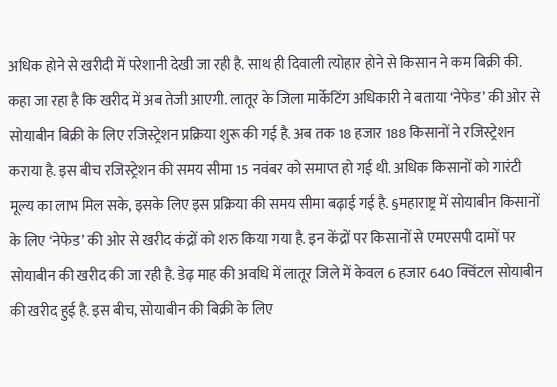अधिक होने से खरीदी में परेशानी देखी जा रही है. साथ ही दिवाली त्योहार होने से किसान ने कम बिक्री की. कहा जा रहा है कि खरीद में अब तेजी आएगी. लातूर के जिला मार्केटिंग अधिकारी ने बताया ‘नेफेड’ की ओर से सोयाबीन बिक्री के लिए रजिस्ट्रेशन प्रक्रिया शुरू की गई है. अब तक 18 हजार 188 किसानों ने रजिस्ट्रेशन कराया है. इस बीच रजिस्ट्रेशन की समय सीमा 15 नवंबर को समाप्त हो गई थी. अधिक किसानों को गारंटी मूल्य का लाभ मिल सके, इसके लिए इस प्रक्रिया की समय सीमा बढ़ाई गई है. §महाराष्ट्र में सोयाबीन किसानों के लिए ‘नेफेड’ की ओर से खरीद कंद्रों को शरु किया गया है. इन केंद्रों पर किसानों से एमएसपी दामों पर सोयाबीन की खरीद की जा रही है. डेढ़ माह की अवधि में लातूर जिले में केवल 6 हजार 640 क्विंटल सोयाबीन की खरीद हुई है. इस बीच, सोयाबीन की बिक्री के लिए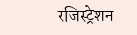रजिस्ट्रेशन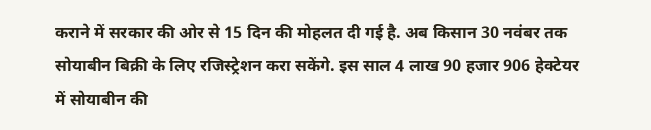कराने में सरकार की ओर से 15 दिन की मोहलत दी गई है. अब किसान 30 नवंबर तक सोयाबीन बिक्री के लिए रजिस्ट्रेशन करा सकेंगे. इस साल 4 लाख 90 हजार 906 हेक्टेयर में सोयाबीन की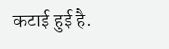कटाई हुई है.